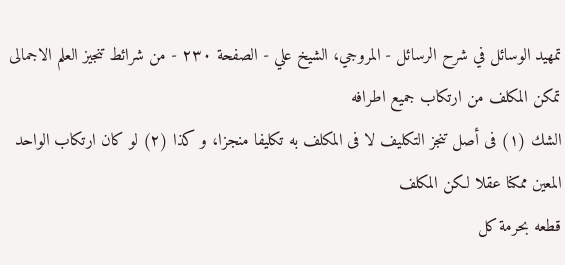تمهيد الوسائل في شرح الرسائل - المروجي، الشيخ علي - الصفحة ٢٣٠ - من شرائط تنجيز العلم الاجمالى تمكن المكلف من ارتكاب جميع اطرافه
الشك (١) فى أصل تنجز التكليف لا فى المكلف به تكليفا منجزا، و كذا (٢) لو كان ارتكاب الواحد المعين ممكنا عقلا لكن المكلف
قطعه بحرمة كل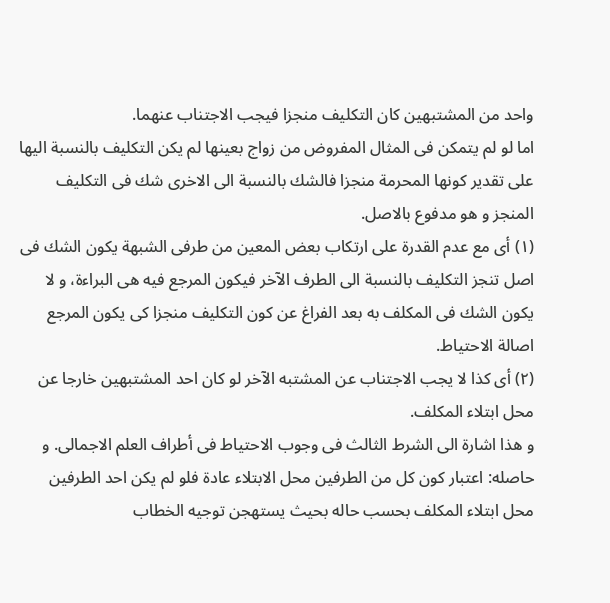واحد من المشتبهين كان التكليف منجزا فيجب الاجتناب عنهما.
اما لو لم يتمكن فى المثال المفروض من زواج بعينها لم يكن التكليف بالنسبة اليها على تقدير كونها المحرمة منجزا فالشك بالنسبة الى الاخرى شك فى التكليف المنجز و هو مدفوع بالاصل.
(١) أى مع عدم القدرة على ارتكاب بعض المعين من طرفى الشبهة يكون الشك فى اصل تنجز التكليف بالنسبة الى الطرف الآخر فيكون المرجع فيه هى البراءة، و لا يكون الشك فى المكلف به بعد الفراغ عن كون التكليف منجزا كى يكون المرجع اصالة الاحتياط.
(٢) أى كذا لا يجب الاجتناب عن المشتبه الآخر لو كان احد المشتبهين خارجا عن محل ابتلاء المكلف.
و هذا اشارة الى الشرط الثالث فى وجوب الاحتياط فى أطراف العلم الاجمالى. و حاصله: اعتبار كون كل من الطرفين محل الابتلاء عادة فلو لم يكن احد الطرفين محل ابتلاء المكلف بحسب حاله بحيث يستهجن توجيه الخطاب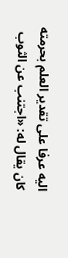اليه عرفا على تقدير العلم بحرمته كان يقال له: «اجتنب عن الثوب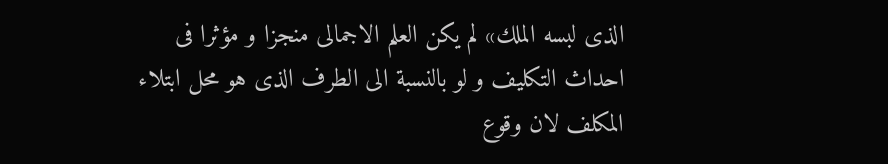الذى لبسه الملك» لم يكن العلم الاجمالى منجزا و مؤثرا فى احداث التكليف و لو بالنسبة الى الطرف الذى هو محل ابتلاء المكلف لان وقوع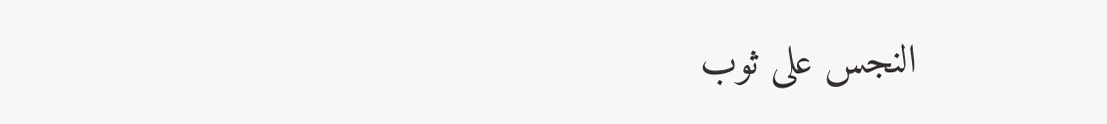النجس على ثوب